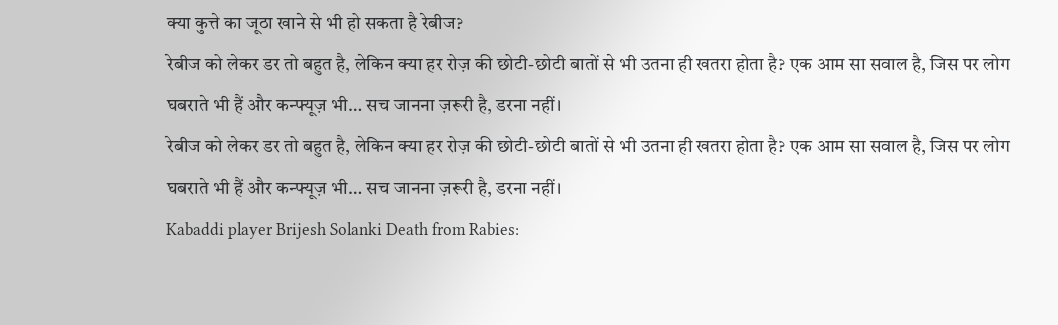क्या कुत्ते का जूठा खाने से भी हो सकता है रेबीज?
रेबीज को लेकर डर तो बहुत है, लेकिन क्या हर रोज़ की छोटी-छोटी बातों से भी उतना ही खतरा होता है? एक आम सा सवाल है, जिस पर लोग घबराते भी हैं और कन्फ्यूज़ भी… सच जानना ज़रूरी है, डरना नहीं।
रेबीज को लेकर डर तो बहुत है, लेकिन क्या हर रोज़ की छोटी-छोटी बातों से भी उतना ही खतरा होता है? एक आम सा सवाल है, जिस पर लोग घबराते भी हैं और कन्फ्यूज़ भी… सच जानना ज़रूरी है, डरना नहीं।
Kabaddi player Brijesh Solanki Death from Rabies: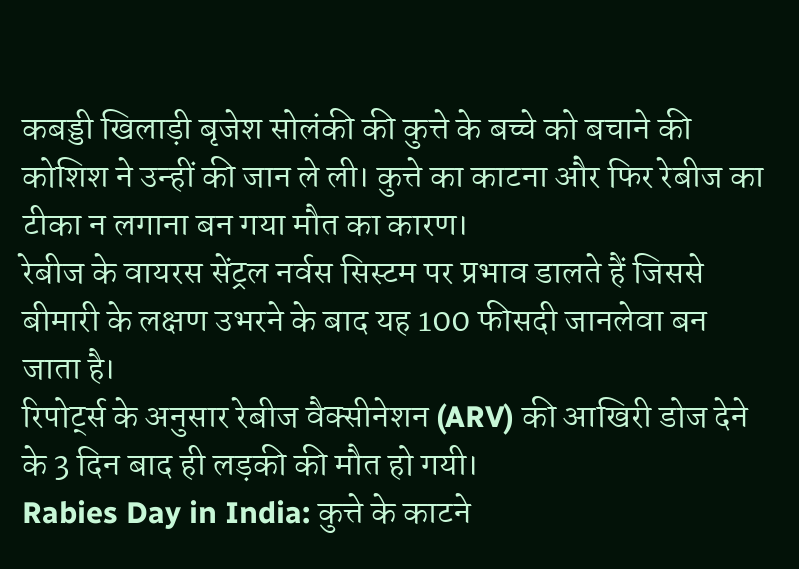कबड्डी खिलाड़ी बृजेश सोलंकी की कुत्ते के बच्चे को बचाने की कोशिश ने उन्हीं की जान ले ली। कुत्ते का काटना और फिर रेबीज का टीका न लगाना बन गया मौत का कारण।
रेबीज के वायरस सेंट्रल नर्वस सिस्टम पर प्रभाव डालते हैं जिससे बीमारी के लक्षण उभरने के बाद यह 100 फीसदी जानलेवा बन जाता है।
रिपोर्ट्स के अनुसार रेबीज वैक्सीनेशन (ARV) की आखिरी डोज देने के 3 दिन बाद ही लड़की की मौत हो गयी।
Rabies Day in India: कुत्ते के काटने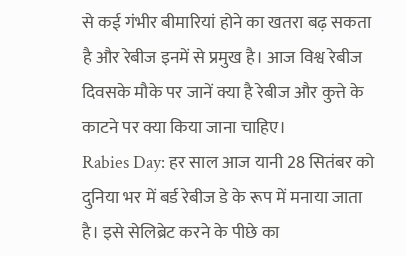से कई गंभीर बीमारियां होने का खतरा बढ़ सकता है और रेबीज इनमें से प्रमुख है। आज विश्व रेबीज दिवसके मौके पर जानें क्या है रेबीज और कुत्ते के काटने पर क्या किया जाना चाहिए।
Rabies Day: हर साल आज यानी 28 सितंबर को दुनिया भर में बर्ड रेबीज डे के रूप में मनाया जाता है। इसे सेलिब्रेट करने के पीछे का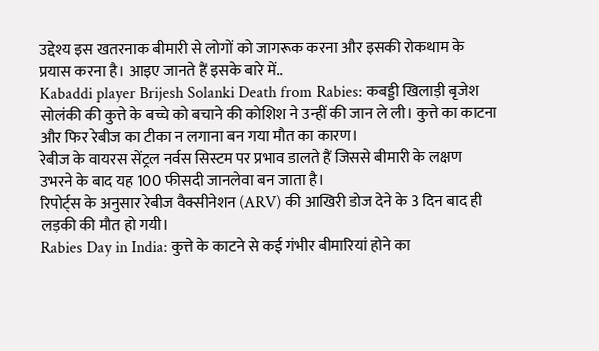उद्देश्य इस खतरनाक बीमारी से लोगों को जागरूक करना और इसकी रोकथाम के प्रयास करना है। आइए जानते हैं इसके बारे में..
Kabaddi player Brijesh Solanki Death from Rabies: कबड्डी खिलाड़ी बृजेश सोलंकी की कुत्ते के बच्चे को बचाने की कोशिश ने उन्हीं की जान ले ली। कुत्ते का काटना और फिर रेबीज का टीका न लगाना बन गया मौत का कारण।
रेबीज के वायरस सेंट्रल नर्वस सिस्टम पर प्रभाव डालते हैं जिससे बीमारी के लक्षण उभरने के बाद यह 100 फीसदी जानलेवा बन जाता है।
रिपोर्ट्स के अनुसार रेबीज वैक्सीनेशन (ARV) की आखिरी डोज देने के 3 दिन बाद ही लड़की की मौत हो गयी।
Rabies Day in India: कुत्ते के काटने से कई गंभीर बीमारियां होने का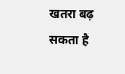खतरा बढ़ सकता है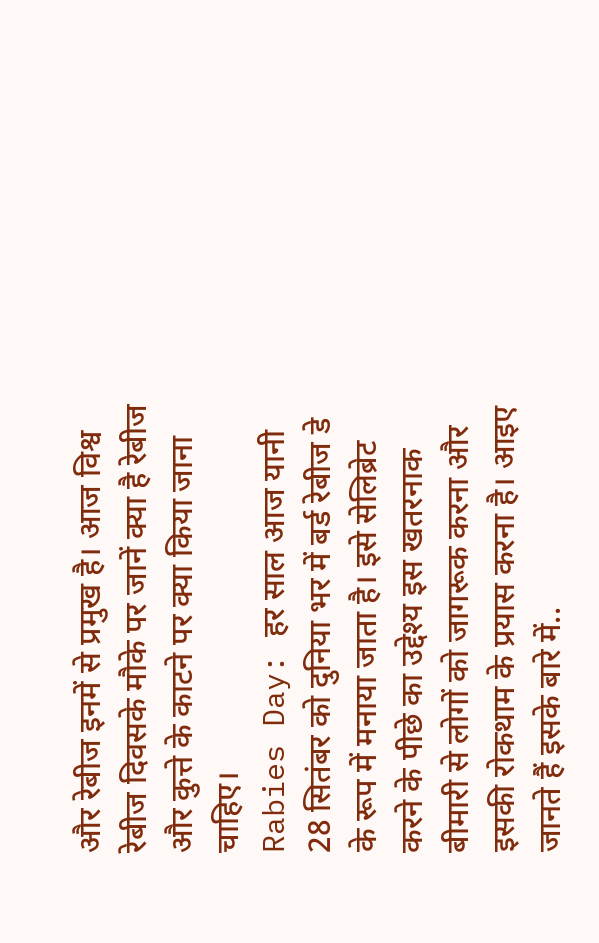और रेबीज इनमें से प्रमुख है। आज विश्व रेबीज दिवसके मौके पर जानें क्या है रेबीज और कुत्ते के काटने पर क्या किया जाना चाहिए।
Rabies Day: हर साल आज यानी 28 सितंबर को दुनिया भर में बर्ड रेबीज डे के रूप में मनाया जाता है। इसे सेलिब्रेट करने के पीछे का उद्देश्य इस खतरनाक बीमारी से लोगों को जागरूक करना और इसकी रोकथाम के प्रयास करना है। आइए जानते हैं इसके बारे में..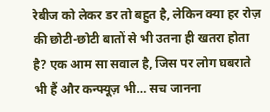रेबीज को लेकर डर तो बहुत है, लेकिन क्या हर रोज़ की छोटी-छोटी बातों से भी उतना ही खतरा होता है? एक आम सा सवाल है, जिस पर लोग घबराते भी हैं और कन्फ्यूज़ भी… सच जानना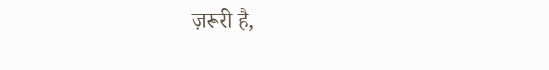ज़रूरी है,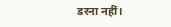डरना नहीं।